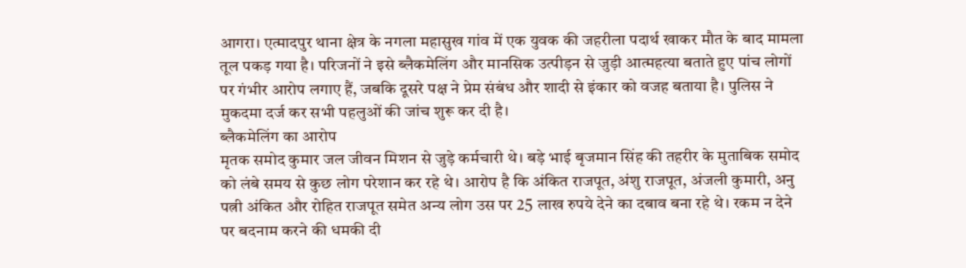आगरा। एत्मादपुर थाना क्षेत्र के नगला महासुख गांव में एक युवक की जहरीला पदार्थ खाकर मौत के बाद मामला तूल पकड़ गया है। परिजनों ने इसे ब्लैकमेलिंग और मानसिक उत्पीड़न से जुड़ी आत्महत्या बताते हुए पांच लोगों पर गंभीर आरोप लगाए हैं, जबकि दूसरे पक्ष ने प्रेम संबंध और शादी से इंकार को वजह बताया है। पुलिस ने मुकदमा दर्ज कर सभी पहलुओं की जांच शुरू कर दी है।
ब्लैकमेलिंग का आरोप
मृतक समोद कुमार जल जीवन मिशन से जुड़े कर्मचारी थे। बड़े भाई बृजमान सिंह की तहरीर के मुताबिक समोद को लंबे समय से कुछ लोग परेशान कर रहे थे। आरोप है कि अंकित राजपूत, अंशु राजपूत, अंजली कुमारी, अनु पत्नी अंकित और रोहित राजपूत समेत अन्य लोग उस पर 25 लाख रुपये देने का दबाव बना रहे थे। रकम न देने पर बदनाम करने की धमकी दी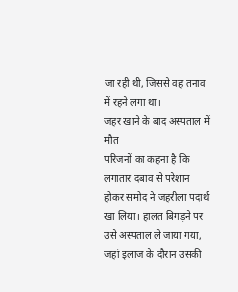जा रही थी, जिससे वह तनाव में रहने लगा था।
जहर खाने के बाद अस्पताल में मौत
परिजनों का कहना है कि लगातार दबाव से परेशान होकर समोद ने जहरीला पदार्थ खा लिया। हालत बिगड़ने पर उसे अस्पताल ले जाया गया, जहां इलाज के दौरान उसकी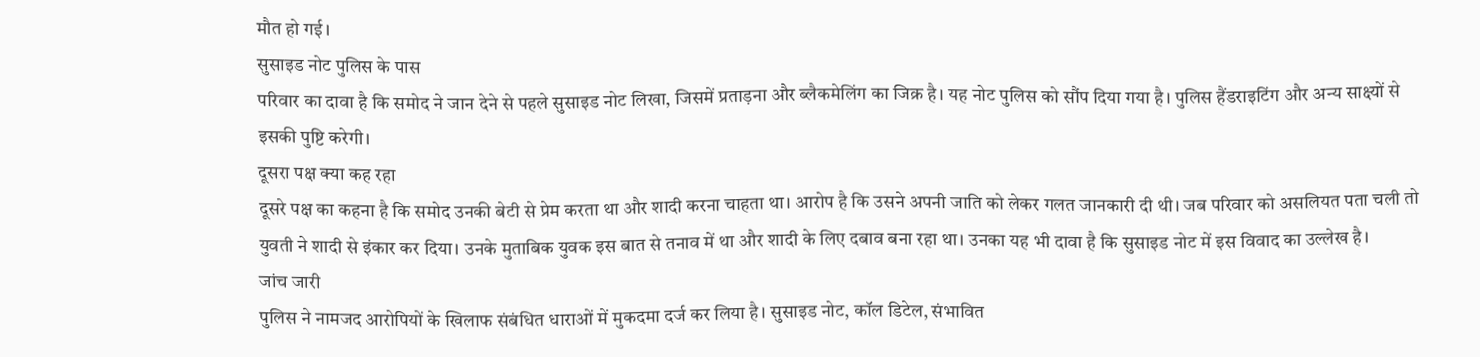मौत हो गई।
सुसाइड नोट पुलिस के पास
परिवार का दावा है कि समोद ने जान देने से पहले सुसाइड नोट लिखा, जिसमें प्रताड़ना और ब्लैकमेलिंग का जिक्र है। यह नोट पुलिस को सौंप दिया गया है। पुलिस हैंडराइटिंग और अन्य साक्ष्यों से इसकी पुष्टि करेगी।
दूसरा पक्ष क्या कह रहा
दूसरे पक्ष का कहना है कि समोद उनकी बेटी से प्रेम करता था और शादी करना चाहता था। आरोप है कि उसने अपनी जाति को लेकर गलत जानकारी दी थी। जब परिवार को असलियत पता चली तो युवती ने शादी से इंकार कर दिया। उनके मुताबिक युवक इस बात से तनाव में था और शादी के लिए दबाव बना रहा था। उनका यह भी दावा है कि सुसाइड नोट में इस विवाद का उल्लेख है।
जांच जारी
पुलिस ने नामजद आरोपियों के खिलाफ संबंधित धाराओं में मुकदमा दर्ज कर लिया है। सुसाइड नोट, कॉल डिटेल, संभावित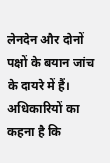लेनदेन और दोनों पक्षों के बयान जांच के दायरे में हैं। अधिकारियों का कहना है कि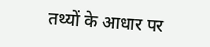तथ्यों के आधार पर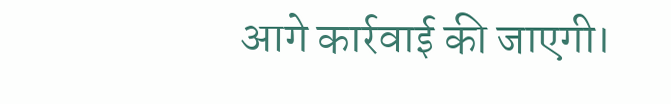आगे कार्रवाई की जाएगी।